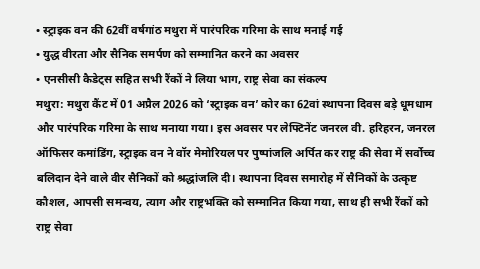• स्ट्राइक वन की 62वीं वर्षगांठ मथुरा में पारंपरिक गरिमा के साथ मनाई गई
• युद्ध वीरता और सैनिक समर्पण को सम्मानित करने का अवसर
• एनसीसी कैडेट्स सहित सभी रैंकों ने लिया भाग, राष्ट्र सेवा का संकल्प
मथुरा: मथुरा कैंट में 01 अप्रैल 2026 को ‘स्ट्राइक वन’ कोर का 62वां स्थापना दिवस बड़े धूमधाम और पारंपरिक गरिमा के साथ मनाया गया। इस अवसर पर लेफ्टिनेंट जनरल वी. हरिहरन, जनरल ऑफिसर कमांडिंग, स्ट्राइक वन ने वॉर मेमोरियल पर पुष्पांजलि अर्पित कर राष्ट्र की सेवा में सर्वोच्च बलिदान देने वाले वीर सैनिकों को श्रद्धांजलि दी। स्थापना दिवस समारोह में सैनिकों के उत्कृष्ट कौशल, आपसी समन्वय, त्याग और राष्ट्रभक्ति को सम्मानित किया गया, साथ ही सभी रैंकों को राष्ट्र सेवा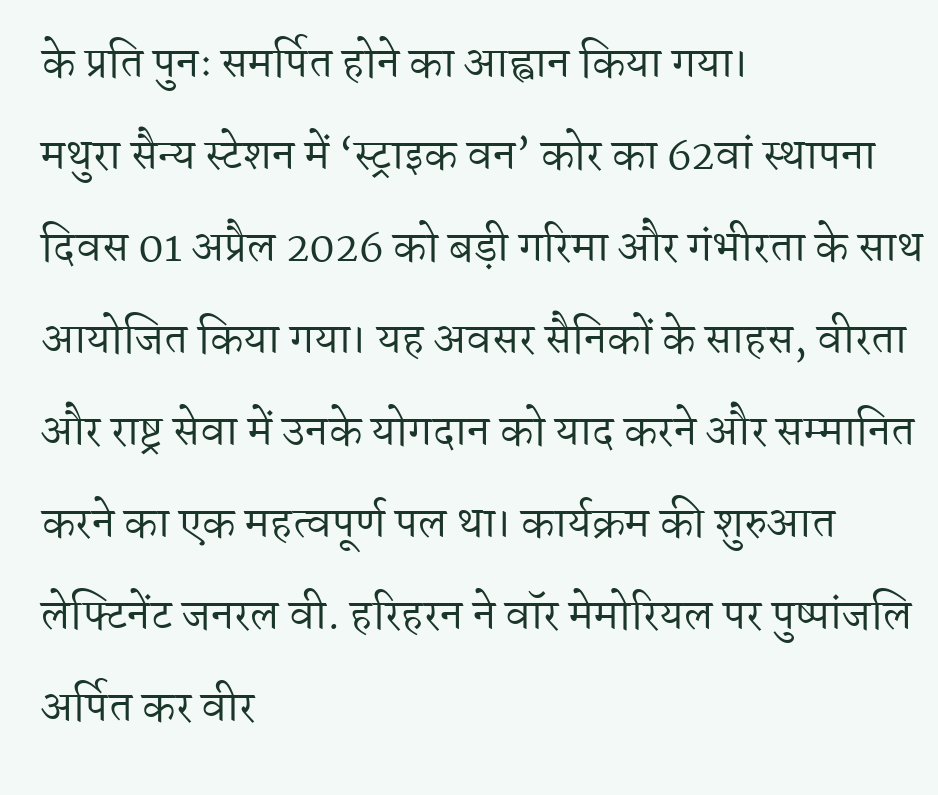के प्रति पुनः समर्पित होने का आह्वान किया गया।
मथुरा सैन्य स्टेशन में ‘स्ट्राइक वन’ कोर का 62वां स्थापना दिवस 01 अप्रैल 2026 को बड़ी गरिमा और गंभीरता के साथ आयोजित किया गया। यह अवसर सैनिकों के साहस, वीरता और राष्ट्र सेवा में उनके योगदान को याद करने और सम्मानित करने का एक महत्वपूर्ण पल था। कार्यक्रम की शुरुआत लेफ्टिनेंट जनरल वी. हरिहरन ने वॉर मेमोरियल पर पुष्पांजलि अर्पित कर वीर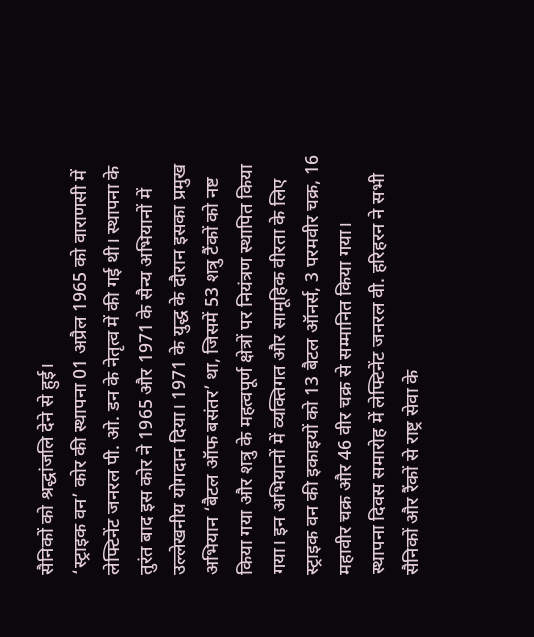सैनिकों को श्रद्धांजलि देने से हुई।
‘स्ट्राइक वन’ कोर की स्थापना 01 अप्रैल 1965 को वाराणसी में लेफ्टिनेंट जनरल पी. ओ. डन के नेतृत्व में की गई थी। स्थापना के तुरंत बाद इस कोर ने 1965 और 1971 के सैन्य अभियानों में उल्लेखनीय योगदान दिया। 1971 के युद्ध के दौरान इसका प्रमुख अभियान ‘बैटल ऑफ बसंतर’ था, जिसमें 53 शत्रु टैंकों को नष्ट किया गया और शत्रु के महत्वपूर्ण क्षेत्रों पर नियंत्रण स्थापित किया गया। इन अभियानों में व्यक्तिगत और सामूहिक वीरता के लिए स्ट्राइक वन की इकाइयों को 13 बैटल ऑनर्स, 3 परमवीर चक्र, 16 महावीर चक्र और 46 वीर चक्र से सम्मानित किया गया।
स्थापना दिवस समारोह में लेफ्टिनेंट जनरल वी. हरिहरन ने सभी सैनिकों और रैंकों से राष्ट्र सेवा के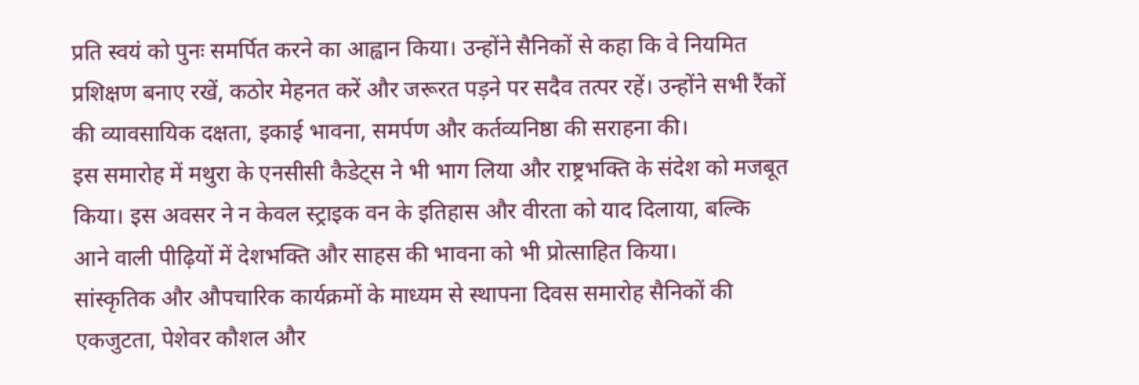प्रति स्वयं को पुनः समर्पित करने का आह्वान किया। उन्होंने सैनिकों से कहा कि वे नियमित प्रशिक्षण बनाए रखें, कठोर मेहनत करें और जरूरत पड़ने पर सदैव तत्पर रहें। उन्होंने सभी रैंकों की व्यावसायिक दक्षता, इकाई भावना, समर्पण और कर्तव्यनिष्ठा की सराहना की।
इस समारोह में मथुरा के एनसीसी कैडेट्स ने भी भाग लिया और राष्ट्रभक्ति के संदेश को मजबूत किया। इस अवसर ने न केवल स्ट्राइक वन के इतिहास और वीरता को याद दिलाया, बल्कि आने वाली पीढ़ियों में देशभक्ति और साहस की भावना को भी प्रोत्साहित किया।
सांस्कृतिक और औपचारिक कार्यक्रमों के माध्यम से स्थापना दिवस समारोह सैनिकों की एकजुटता, पेशेवर कौशल और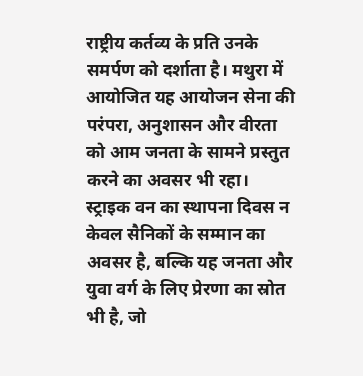राष्ट्रीय कर्तव्य के प्रति उनके समर्पण को दर्शाता है। मथुरा में आयोजित यह आयोजन सेना की परंपरा, अनुशासन और वीरता को आम जनता के सामने प्रस्तुत करने का अवसर भी रहा।
स्ट्राइक वन का स्थापना दिवस न केवल सैनिकों के सम्मान का अवसर है, बल्कि यह जनता और युवा वर्ग के लिए प्रेरणा का स्रोत भी है, जो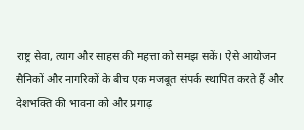राष्ट्र सेवा, त्याग और साहस की महत्ता को समझ सकें। ऐसे आयोजन सैनिकों और नागरिकों के बीच एक मजबूत संपर्क स्थापित करते हैं और देशभक्ति की भावना को और प्रगाढ़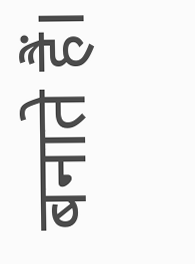बनाते हैं।